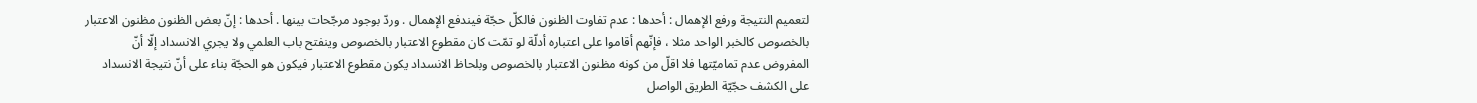لتعميم النتيجة ورفع الإهمال : أحدها : عدم تفاوت الظنون فالكلّ حجّة فيندفع الإهمال . وردّ بوجود مرجّحات بينها . أحدها : إنّ بعض الظنون مظنون الاعتبار بالخصوص كالخبر الواحد مثلا ، فإنّهم أقاموا على اعتباره أدلّة لو تمّت كان مقطوع الاعتبار بالخصوص وينفتح باب العلمي ولا يجري الانسداد إلّا أنّ المفروض عدم تماميّتها فلا اقلّ من كونه مظنون الاعتبار بالخصوص وبلحاظ الانسداد يكون مقطوع الاعتبار فيكون هو الحجّة بناء على أنّ نتيجة الانسداد على الكشف حجّيّة الطريق الواصل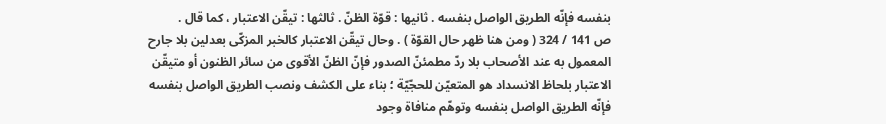بنفسه فإنّه الطريق الواصل بنفسه . ثانيها : قوّة الظنّ . ثالثها : تيقّن الاعتبار ، كما قال .
ص 141 / 324 ( ومن هنا ظهر حال القوّة ) . وحال تيقّن الاعتبار كالخبر المزكّى بعدلين بلا جارح المعمول به عند الأصحاب بلا ردّ مطمئنّ الصدور فإنّ الظنّ الأقوى من سائر الظنون أو متيقّن الاعتبار بلحاظ الانسداد هو المتعيّن للحجّيّة ؛ بناء على الكشف ونصب الطريق الواصل بنفسه فإنّه الطريق الواصل بنفسه وتوهّم منافاة وجود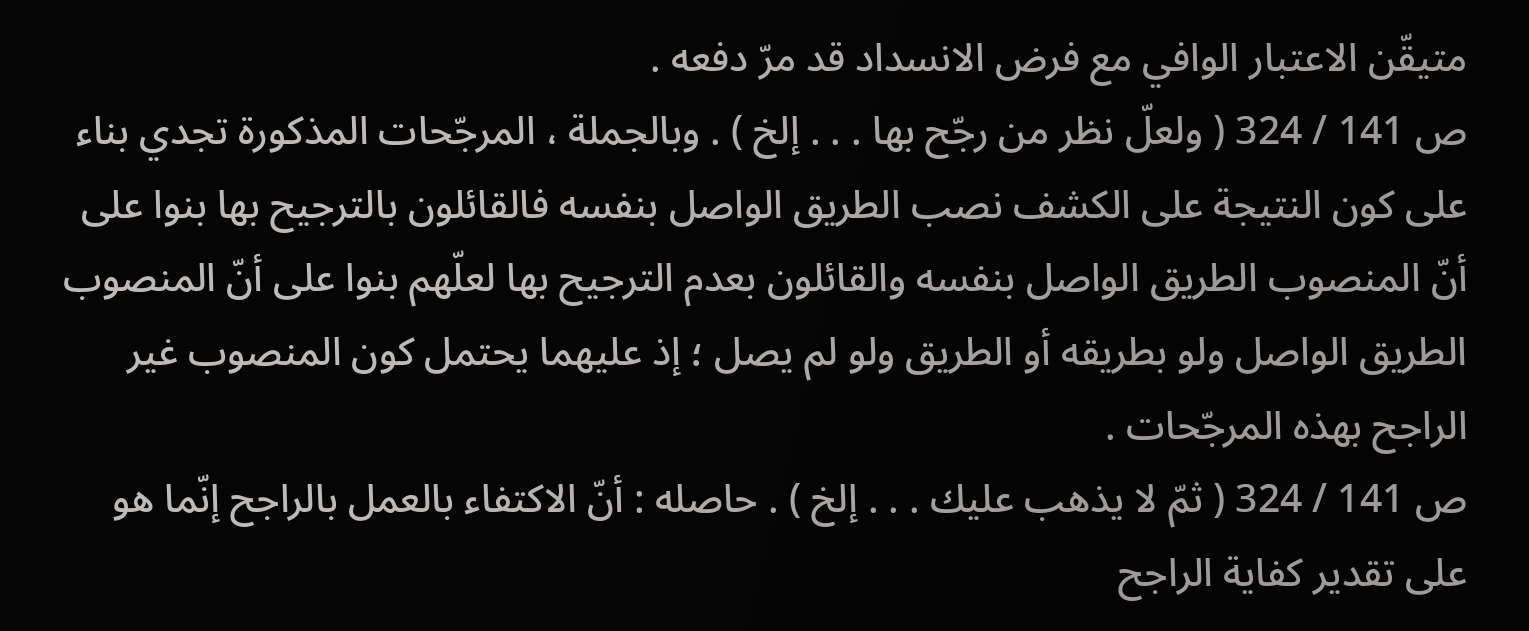متيقّن الاعتبار الوافي مع فرض الانسداد قد مرّ دفعه .
ص 141 / 324 ( ولعلّ نظر من رجّح بها . . . إلخ ) . وبالجملة ، المرجّحات المذكورة تجدي بناء على كون النتيجة على الكشف نصب الطريق الواصل بنفسه فالقائلون بالترجيح بها بنوا على أنّ المنصوب الطريق الواصل بنفسه والقائلون بعدم الترجيح بها لعلّهم بنوا على أنّ المنصوب الطريق الواصل ولو بطريقه أو الطريق ولو لم يصل ؛ إذ عليهما يحتمل كون المنصوب غير الراجح بهذه المرجّحات .
ص 141 / 324 ( ثمّ لا يذهب عليك . . . إلخ ) . حاصله : أنّ الاكتفاء بالعمل بالراجح إنّما هو على تقدير كفاية الراجح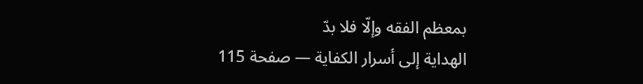بمعظم الفقه وإلّا فلا بدّ
الهداية إلى أسرار الكفاية — صفحة 115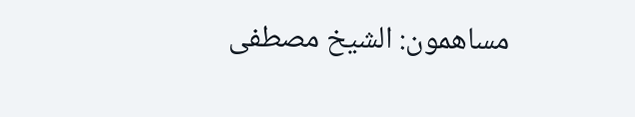مساهمون: الشيخ مصطفى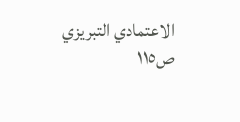الاعتمادي التبريزي
ص١١٥